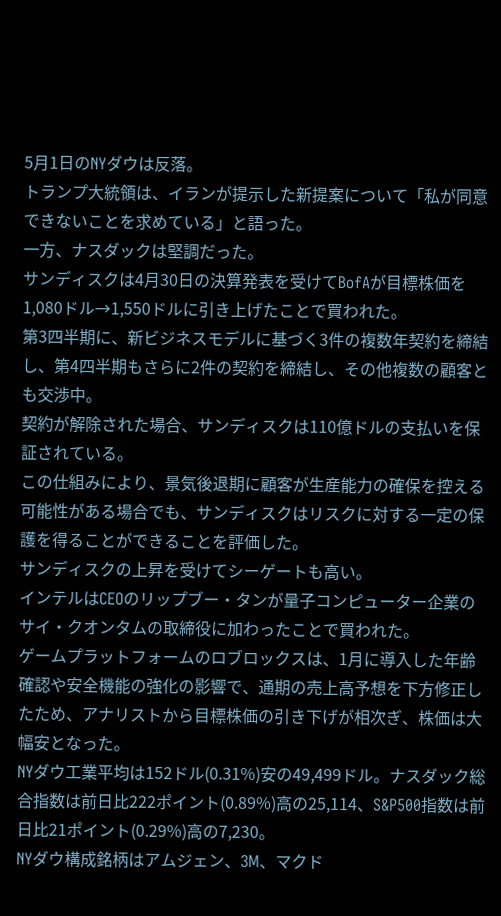5月1日のNYダウは反落。
トランプ大統領は、イランが提示した新提案について「私が同意できないことを求めている」と語った。
一方、ナスダックは堅調だった。
サンディスクは4月30日の決算発表を受けてBofAが目標株価を1,080ドル→1,550ドルに引き上げたことで買われた。
第3四半期に、新ビジネスモデルに基づく3件の複数年契約を締結し、第4四半期もさらに2件の契約を締結し、その他複数の顧客とも交渉中。
契約が解除された場合、サンディスクは110億ドルの支払いを保証されている。
この仕組みにより、景気後退期に顧客が生産能力の確保を控える可能性がある場合でも、サンディスクはリスクに対する一定の保護を得ることができることを評価した。
サンディスクの上昇を受けてシーゲートも高い。
インテルはCEOのリップブー・タンが量子コンピューター企業のサイ・クオンタムの取締役に加わったことで買われた。
ゲームプラットフォームのロブロックスは、1月に導入した年齢確認や安全機能の強化の影響で、通期の売上高予想を下方修正したため、アナリストから目標株価の引き下げが相次ぎ、株価は大幅安となった。
NYダウ工業平均は152ドル(0.31%)安の49,499ドル。ナスダック総合指数は前日比222ポイント(0.89%)高の25,114、S&P500指数は前日比21ポイント(0.29%)高の7,230。
NYダウ構成銘柄はアムジェン、3M、マクド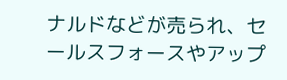ナルドなどが売られ、セールスフォースやアップ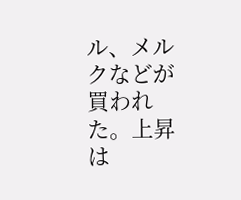ル、メルクなどが買われた。上昇は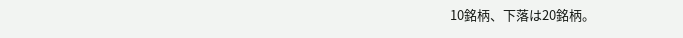10銘柄、下落は20銘柄。